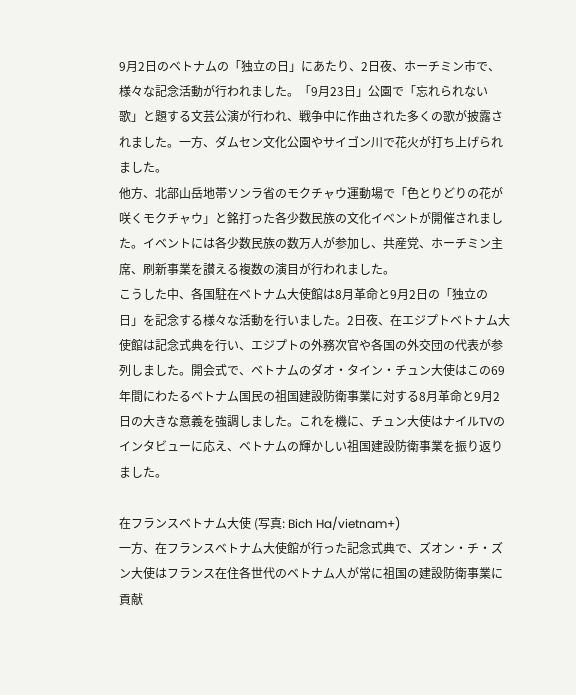9月2日のベトナムの「独立の日」にあたり、2日夜、ホーチミン市で、様々な記念活動が行われました。「9月23日」公園で「忘れられない歌」と題する文芸公演が行われ、戦争中に作曲された多くの歌が披露されました。一方、ダムセン文化公園やサイゴン川で花火が打ち上げられました。
他方、北部山岳地帯ソンラ省のモクチャウ運動場で「色とりどりの花が咲くモクチャウ」と銘打った各少数民族の文化イベントが開催されました。イベントには各少数民族の数万人が参加し、共産党、ホーチミン主席、刷新事業を讃える複数の演目が行われました。
こうした中、各国駐在ベトナム大使館は8月革命と9月2日の「独立の日」を記念する様々な活動を行いました。2日夜、在エジプトベトナム大使館は記念式典を行い、エジプトの外務次官や各国の外交団の代表が参列しました。開会式で、ベトナムのダオ・タイン・チュン大使はこの69年間にわたるベトナム国民の祖国建設防衛事業に対する8月革命と9月2日の大きな意義を強調しました。これを機に、チュン大使はナイルTVのインタビューに応え、ベトナムの輝かしい祖国建設防衛事業を振り返りました。

在フランスベトナム大使 (写真: Bich Ha/vietnam+)
一方、在フランスベトナム大使館が行った記念式典で、ズオン・チ・ズン大使はフランス在住各世代のベトナム人が常に祖国の建設防衛事業に貢献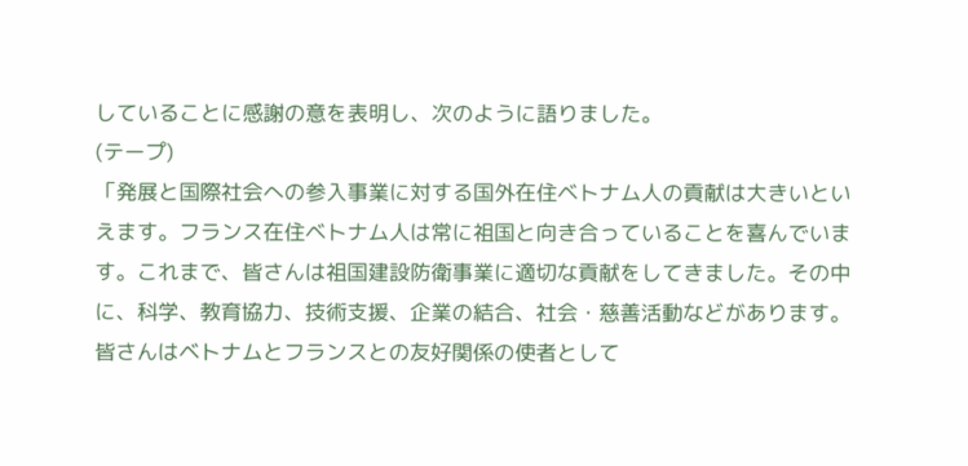していることに感謝の意を表明し、次のように語りました。
(テープ)
「発展と国際社会への参入事業に対する国外在住ベトナム人の貢献は大きいといえます。フランス在住ベトナム人は常に祖国と向き合っていることを喜んでいます。これまで、皆さんは祖国建設防衛事業に適切な貢献をしてきました。その中に、科学、教育協力、技術支援、企業の結合、社会・慈善活動などがあります。皆さんはベトナムとフランスとの友好関係の使者として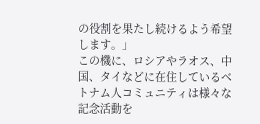の役割を果たし続けるよう希望します。」
この機に、ロシアやラオス、中国、タイなどに在住しているベトナム人コミュニティは様々な記念活動を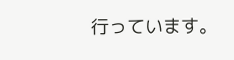行っています。